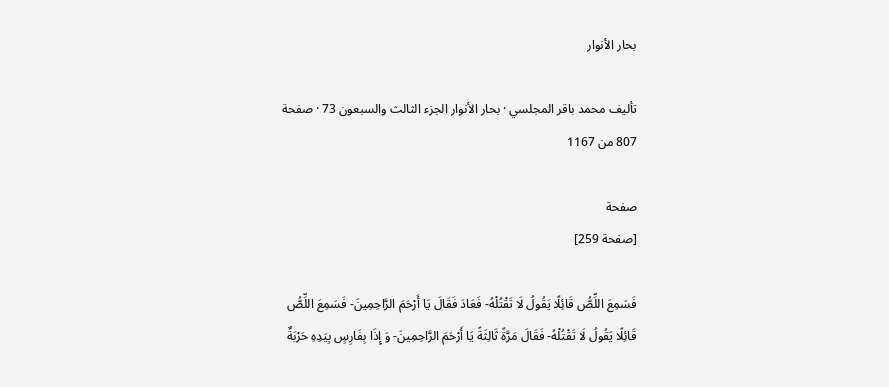بحار الأنوار

تأليف محمد باقر المجلسي · بحار الأنوار الجزء الثالث والسبعون 73 · صفحة 807 من 1167

صفحة
[صفحة 259]

فَسَمِعَ اللِّصُّ قَائِلًا يَقُولُ لَا تَقْتُلْهُ- فَعَادَ فَقَالَ يَا أَرْحَمَ الرَّاحِمِينَ- فَسَمِعَ اللِّصُّ قَائِلًا يَقُولُ لَا تَقْتُلْهُ- فَقَالَ مَرَّةً ثَالِثَةً يَا أَرْحَمَ الرَّاحِمِينَ- وَ إِذَا بِفَارِسٍ بِيَدِهِ حَرْبَةٌ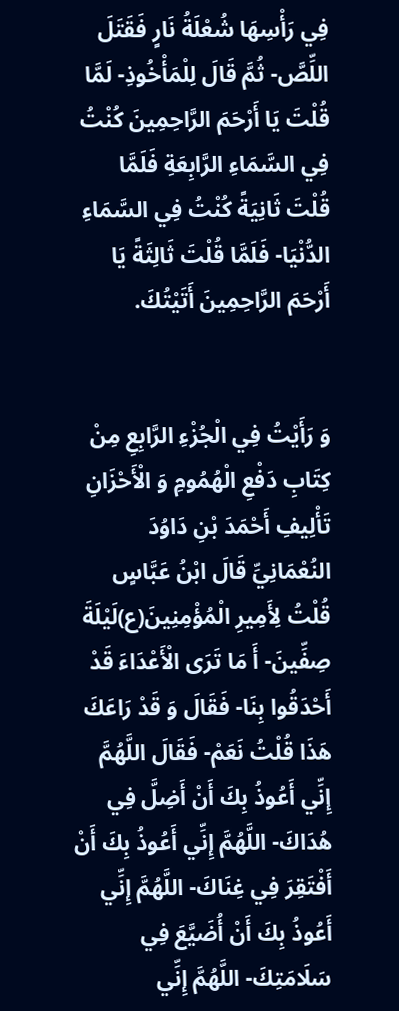فِي رَأْسِهَا شُعْلَةُ نَارٍ فَقَتَلَ اللِّصَّ- ثُمَّ قَالَ لِلْمَأْخُوذِ- لَمَّا قُلْتَ يَا أَرْحَمَ الرَّاحِمِينَ كُنْتُ فِي السَّمَاءِ الرَّابِعَةِ فَلَمَّا قُلْتَ ثَانِيَةً كُنْتُ فِي السَّمَاءِ الدُّنْيَا- فَلَمَّا قُلْتَ ثَالِثَةً يَا أَرْحَمَ الرَّاحِمِينَ أَتَيْتُكَ.


وَ رَأَيْتُ فِي الْجُزْءِ الرَّابِعِ مِنْ كِتَابِ دَفْعِ الْهُمُومِ وَ الْأَحْزَانِ تَأْلِيفِ أَحْمَدَ بْنِ دَاوُدَ النُعْمَانِيِّ قَالَ ابْنُ عَبَّاسٍ قُلْتُ لِأَمِيرِ الْمُؤْمِنِينَ(ع)لَيْلَةَ صِفِّينَ- أَ مَا تَرَى الْأَعْدَاءَ قَدْ أَحْدَقُوا بِنَا- فَقَالَ وَ قَدْ رَاعَكَ هَذَا قُلْتُ نَعَمْ- فَقَالَ اللَّهُمَّ إِنِّي أَعُوذُ بِكَ أَنْ أَضِلَّ فِي هُدَاكَ- اللَّهُمَّ إِنِّي أَعُوذُ بِكَ أَنْ أَفْتَقِرَ فِي غِنَاكَ- اللَّهُمَّ إِنِّي أَعُوذُ بِكَ أَنْ أُضَيَّعَ فِي سَلَامَتِكَ- اللَّهُمَّ إِنِّي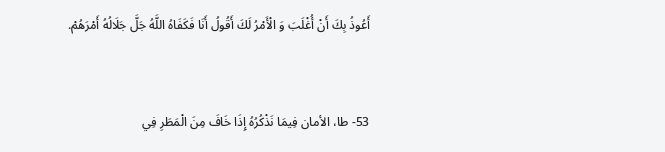أَعُوذُ بِكَ أَنْ أُغْلَبَ وَ الْأَمْرُ لَكَ أَقُولُ أَنَا فَكَفَاهُ اللَّهُ جَلَّ جَلَالُهُ أَمْرَهُمْ.


53- طا، الأمان فِيمَا نَذْكُرُهُ إِذَا خَافَ مِنَ الْمَطَرِ فِي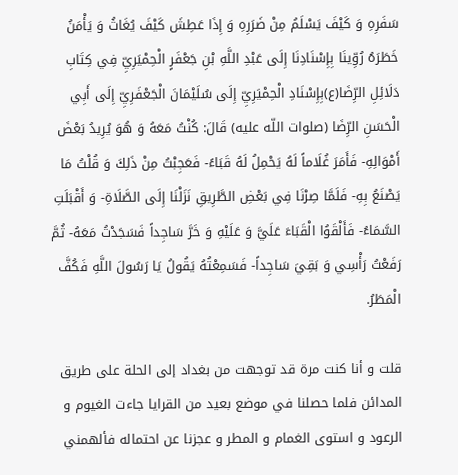سَفَرِهِ وَ كَيْفَ يَسْلَمُ مِنْ ضَرَرِهِ وَ إِذَا عَطِشَ كَيْفَ يُغَاثُ وَ يَأْمَنُ خَطَرَهُ رُوِّينَا بِإِسْنَادِنَا إِلَى عَبْدِ اللَّهِ بْنِ جَعْفَرٍ الْحِمْيَرِيِّ فِي كِتَابِ دَلَائِلِ الرِّضَا(ع)بِإِسْنَادِ الْحِمْيَرِيِّ إِلَى سُلَيْمَانَ الْجَعْفَرِيِّ إِلَى أَبِي الْحَسَنِ الرِّضَا (صلوات اللّه عليه) قَالَ: كُنْتُ مَعَهُ وَ هُوَ يُرِيدُ بَعْضَ أَمْوَالِهِ- فَأَمَرَ غُلَاماً لَهُ يَحْمِلُ لَهُ قَبَاءً- فَعَجِبْتُ مِنْ ذَلِكَ وَ قُلْتُ مَا يَصْنَعُ بِهِ- فَلَمَّا صِرْنَا فِي بَعْضِ الطَّرِيقِ نَزَلْنَا إِلَى الصَّلَاةِ- وَ أَقْبَلَتِ السَّمَاءُ- فَأَلْقَوُا الْقَبَاءَ عَلَيَّ وَ عَلَيْهِ وَ خَرَّ سَاجِداً فَسَجَدْتُ مَعَهُ- ثُمَّ رَفَعْتُ رَأْسِي وَ بَقِيَ سَاجِداً- فَسَمِعْتُهُ يَقُولُ يَا رَسُولَ اللَّهِ فَكُفَّ الْمَطَرُ.

قلت و أنا كنت مرة قد توجهت من بغداد إلى الحلة على طريق المدائن فلما حصلنا في موضع بعيد من القرايا جاءت الغيوم و الرعود و استوى الغمام و المطر و عجزنا عن احتماله فألهمني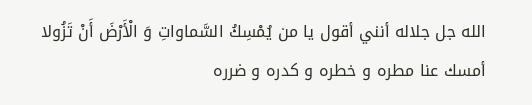الله جل جلاله أنني أقول يا من يُمْسِكُ السَّماواتِ وَ الْأَرْضَ أَنْ تَزُولا أمسك عنا مطره و خطره و كدره و ضرره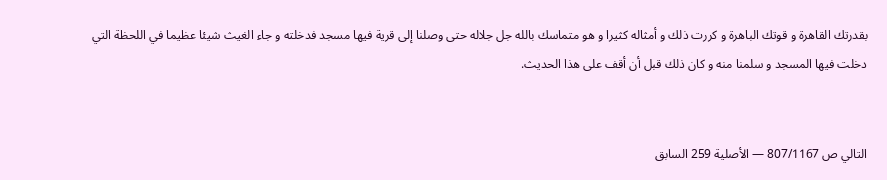بقدرتك القاهرة و قوتك الباهرة و كررت ذلك و أمثاله كثيرا و هو متماسك بالله جل جلاله حتى وصلنا إلى قرية فيها مسجد فدخلته و جاء الغيث شيئا عظيما في اللحظة التي دخلت فيها المسجد و سلمنا منه و كان ذلك قبل أن أقف على هذا الحديث.


التالي ص 807/1167 — الأصلية 259 السابق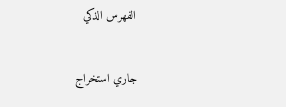الفهرس الذكي

جاري استخراج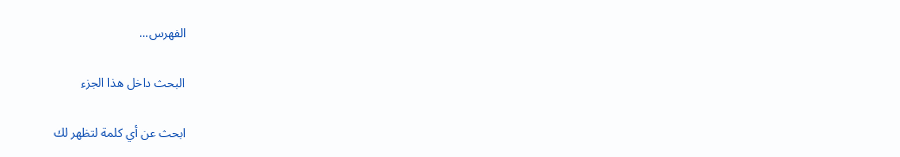الفهرس...

البحث داخل هذا الجزء

ابحث عن أي كلمة لتظهر لك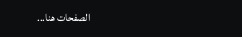الصفحات هنا...